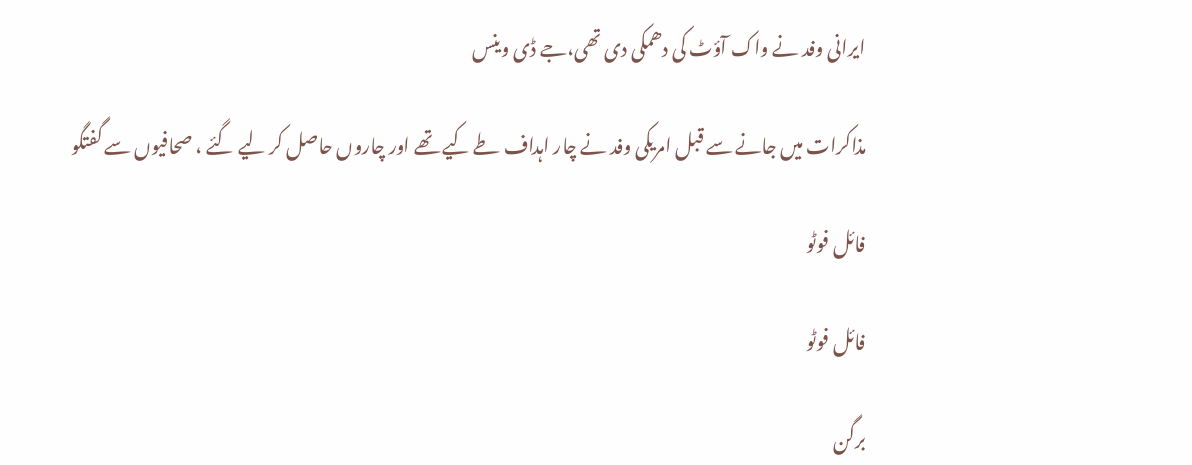ایرانی وفد نے واک آؤٹ کی دھمکی دی تھی،جے ڈی وینس

مذاکرات میں جانے سے قبل امریکی وفد نے چار اہداف طے کیے تھے اور چاروں حاصل کر لیے گئے ، صحافیوں سے گفتگو

فائل فوٹو

فائل فوٹو

برگن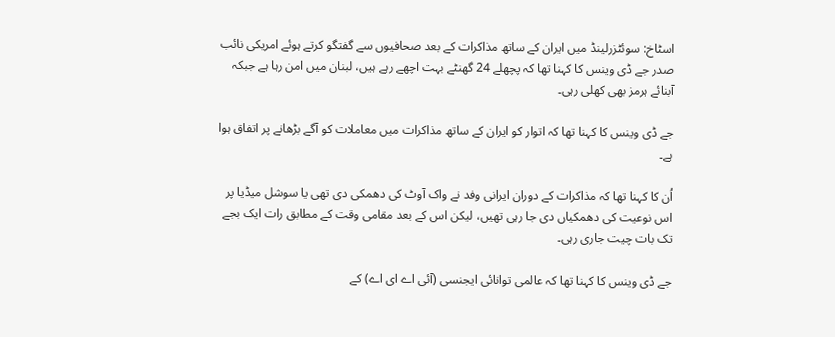اسٹاخ: سوئٹزرلینڈ میں ایران کے ساتھ مذاکرات کے بعد صحافیوں سے گفتگو کرتے ہوئے امریکی نائب صدر جے ڈی وینس کا کہنا تھا کہ پچھلے 24 گھنٹے بہت اچھے رہے ہیں، لبنان میں امن رہا ہے جبکہ آبنائے ہرمز بھی کھلی رہی۔

جے ڈی وینس کا کہنا تھا کہ اتوار کو ایران کے ساتھ مذاکرات میں معاملات کو آگے بڑھانے پر اتفاق ہوا ہے۔

اُن کا کہنا تھا کہ مذاکرات کے دوران ایرانی وفد نے واک آوٹ کی دھمکی دی تھی یا سوشل میڈیا پر اس نوعیت کی دھمکیاں دی جا رہی تھیں، لیکن اس کے بعد مقامی وقت کے مطابق رات ایک بجے تک بات چیت جاری رہی۔

جے ڈی وینس کا کہنا تھا کہ عالمی توانائی ایجنسی (آئی اے ای اے) کے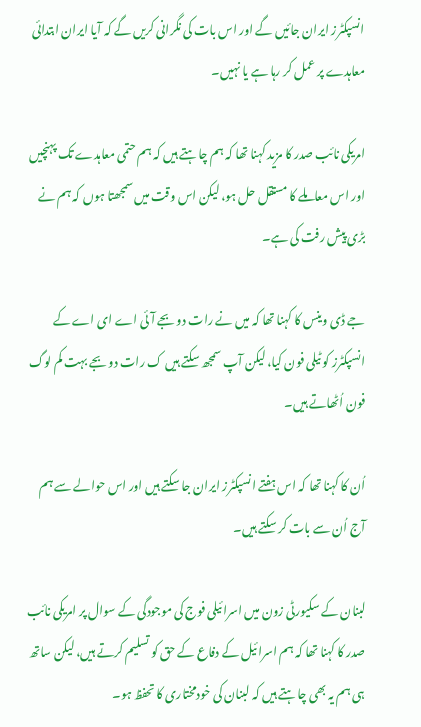انسپکٹرز ایران جائیں گے اور اس بات کی نگرانی کریں گے کہ آیا ایران ابتدائی معاہدے پر عمل کر رہا ہے یا نہیں۔

امریکی نائب صدر کا مزید کہنا تھا کہ ہم چاہتے ہیں کہ ہم حتمی معاہدے تک پہنچیں اور اس معاملے کا مستقل حل ہو، لیکن اس وقت میں سمجھتا ہوں کہ ہم نے بڑی پیش رفت کی ہے۔

جے ڈی وینس کا کہنا تھا کہ میں نے رات دو بجے آئی اے ای اے کے انسپکٹرز کو ٹیلی فون کیا، لیکن آپ سمجھ سکتے ہیں ک رات دو بجے بہت کم لوگ فون اُٹھاتے ہیں۔

اُن کا کہنا تھا کہ اس ہفتے انسپکٹرز ایران جا سکتے ہیں اور اس حوالے سے ہم آج اُن سے بات کر سکتے ہیں۔

لبنان کے سکیورٹی زون میں اسرائیلی فوج کی موجودگی کے سوال پر امریکی نائب صدر کا کہنا تھا کہ ہم اسرائیل کے دفاع کے حق کو تسلیم کرتے ہیں، لیکن ساتھ ہی ہم یہ بھی چاہتے ہیں کہ لبنان کی خودمختاری کا تحفظ ہو۔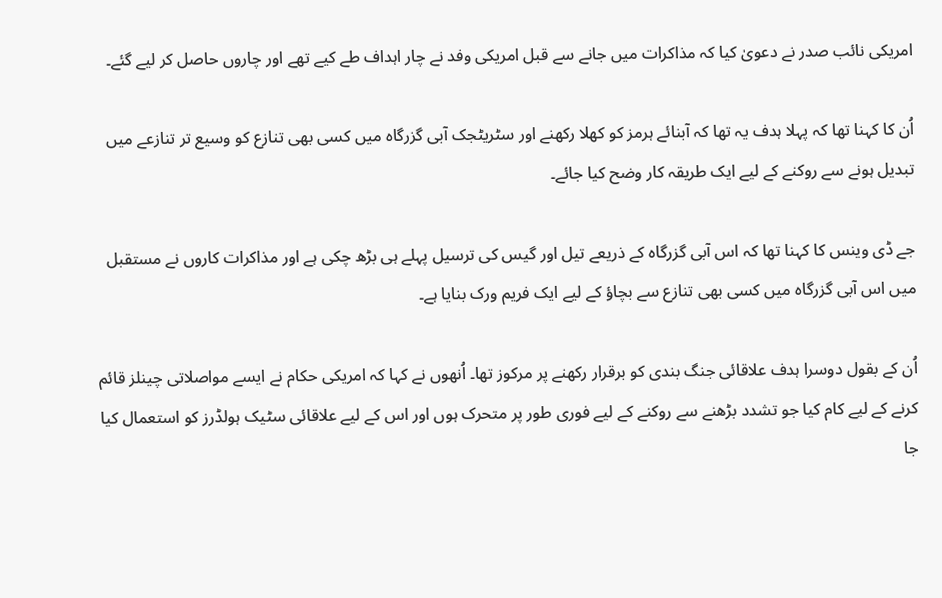امریکی نائب صدر نے دعویٰ کیا کہ مذاکرات میں جانے سے قبل امریکی وفد نے چار اہداف طے کیے تھے اور چاروں حاصل کر لیے گئے۔

اُن کا کہنا تھا کہ پہلا ہدف یہ تھا کہ آبنائے ہرمز کو کھلا رکھنے اور سٹریٹجک آبی گزرگاہ میں کسی بھی تنازع کو وسیع تر تنازعے میں تبدیل ہونے سے روکنے کے لیے ایک طریقہ کار وضح کیا جائے۔

جے ڈی وینس کا کہنا تھا کہ اس آبی گزرگاہ کے ذریعے تیل اور گیس کی ترسیل پہلے ہی بڑھ چکی ہے اور مذاکرات کاروں نے مستقبل میں اس آبی گزرگاہ میں کسی بھی تنازع سے بچاؤ کے لیے ایک فریم ورک بنایا ہے۔

اُن کے بقول دوسرا ہدف علاقائی جنگ بندی کو برقرار رکھنے پر مرکوز تھا۔ اُنھوں نے کہا کہ امریکی حکام نے ایسے مواصلاتی چینلز قائم کرنے کے لیے کام کیا جو تشدد بڑھنے سے روکنے کے لیے فوری طور پر متحرک ہوں اور اس کے لیے علاقائی سٹیک ہولڈرز کو استعمال کیا جا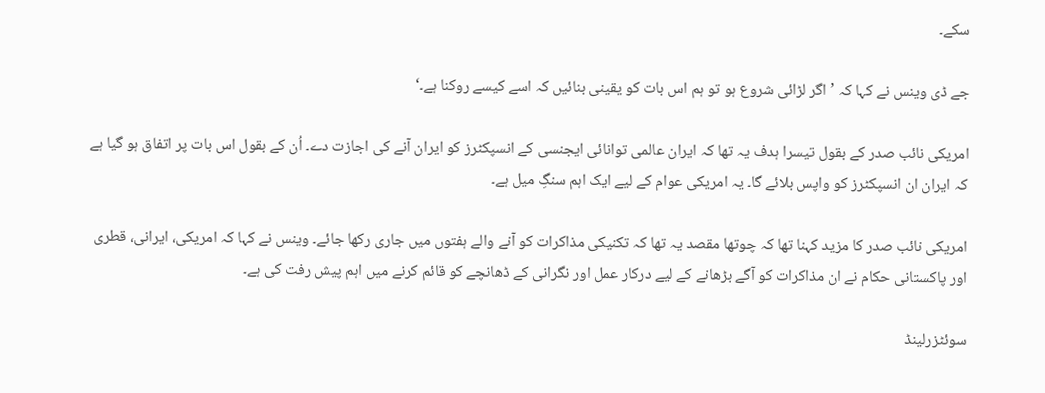سکے۔

جے ڈی وینس نے کہا کہ ’اگر لڑائی شروع ہو تو ہم اس بات کو یقینی بنائیں کہ اسے کیسے روکنا ہے۔‘

امریکی نائب صدر کے بقول تیسرا ہدف یہ تھا کہ ایران عالمی توانائی ایجنسی کے انسپکٹرز کو ایران آنے کی اجازت دے۔ اُن کے بقول اس بات پر اتفاق ہو گیا ہے کہ ایران ان انسپکٹرز کو واپس بلائے گا۔ یہ امریکی عوام کے لیے ایک اہم سنگِ میل ہے۔

امریکی نائب صدر کا مزید کہنا تھا کہ چوتھا مقصد یہ تھا کہ تکنیکی مذاکرات کو آنے والے ہفتوں میں جاری رکھا جائے۔ وینس نے کہا کہ امریکی، ایرانی، قطری اور پاکستانی حکام نے ان مذاکرات کو آگے بڑھانے کے لیے درکار عمل اور نگرانی کے ڈھانچے کو قائم کرنے میں اہم پیش رفت کی ہے۔

سوئٹزرلینڈ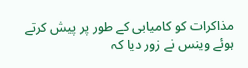مذاکرات کو کامیابی کے طور پر پیش کرتے ہوئے وینس نے زور دیا کہ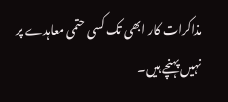مذاکرات کار ابھی تک کسی حتمی معاہدے پر نہیں پہنچے ہیں۔